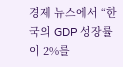경제 뉴스에서 “한국의 GDP 성장률이 2%를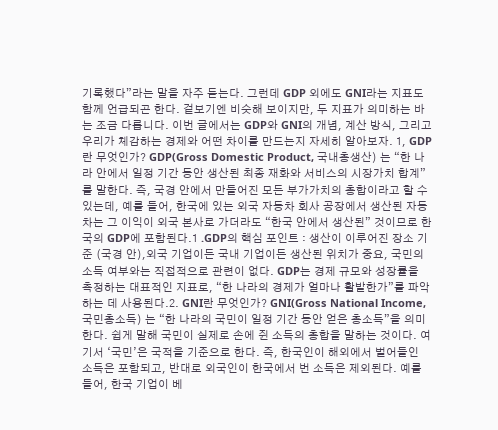기록했다”라는 말을 자주 듣는다. 그런데 GDP 외에도 GNI라는 지표도 함께 언급되곤 한다. 겉보기엔 비슷해 보이지만, 두 지표가 의미하는 바는 조금 다릅니다. 이번 글에서는 GDP와 GNI의 개념, 계산 방식, 그리고 우리가 체감하는 경제와 어떤 차이를 만드는지 자세히 알아보자. 1, GDP란 무엇인가? GDP(Gross Domestic Product, 국내총생산) 는 “한 나라 안에서 일정 기간 동안 생산된 최종 재화와 서비스의 시장가치 합계”를 말한다. 즉, 국경 안에서 만들어진 모든 부가가치의 총합이라고 할 수 있는데, 예를 들어, 한국에 있는 외국 자동차 회사 공장에서 생산된 자동차는 그 이익이 외국 본사로 가더라도 “한국 안에서 생산된” 것이므로 한국의 GDP에 포함된다.1 .GDP의 핵심 포인트 : 생산이 이루어진 장소 기준 (국경 안),외국 기업이든 국내 기업이든 생산된 위치가 중요, 국민의 소득 여부와는 직접적으로 관련이 없다. GDP는 경제 규모와 성장률을 측정하는 대표적인 지표로, “한 나라의 경제가 얼마나 활발한가”를 파악하는 데 사용된다.2. GNI란 무엇인가? GNI(Gross National Income, 국민총소득) 는 “한 나라의 국민이 일정 기간 동안 얻은 총소득”을 의미한다. 쉽게 말해 국민이 실제로 손에 쥔 소득의 총합을 말하는 것이다. 여기서 ‘국민’은 국적을 기준으로 한다. 즉, 한국인이 해외에서 벌어들인 소득은 포함되고, 반대로 외국인이 한국에서 번 소득은 제외된다. 예를 들어, 한국 기업이 베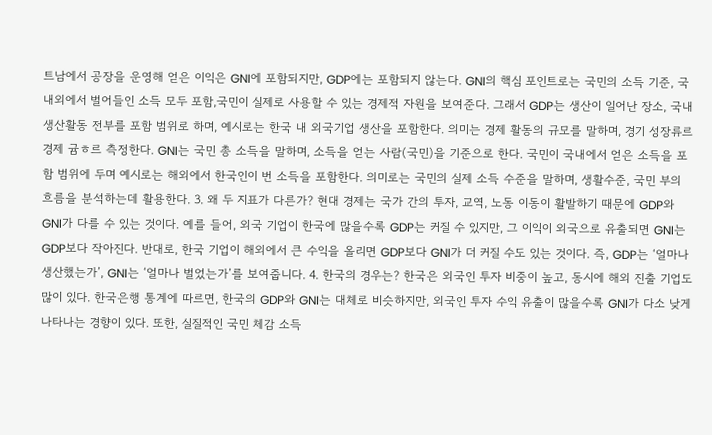트남에서 공장을 운영해 얻은 이익은 GNI에 포함되지만, GDP에는 포함되지 않는다. GNI의 핵심 포인트로는 국민의 소득 기준, 국내외에서 벌어들인 소득 모두 포함,국민이 실제로 사용할 수 있는 경제적 자원을 보여준다. 그래서 GDP는 생산이 일어난 장소, 국내 생산활동 전부를 포함 범위로 하며, 예시로는 한국 내 외국기업 생산을 포함한다. 의미는 경제 활동의 규모를 말하며, 경기 성장류르 경제 귬ㅎ르 측정한다. GNI는 국민 총 소득을 말하며, 소득을 얻는 사람(국민)을 기준으로 한다. 국민이 국내에서 얻은 소득을 포함 범위에 두며 예시로는 해외에서 한국인이 번 소득을 포함한다. 의미로는 국민의 실제 소득 수준을 말하며, 생활수준, 국민 부의 흐름을 분석하는데 활용한다. 3. 왜 두 지표가 다른가? 현대 경제는 국가 간의 투자, 교역, 노동 이동이 활발하기 때문에 GDP와 GNI가 다를 수 있는 것이다. 예를 들어, 외국 기업이 한국에 많을수록 GDP는 커질 수 있지만, 그 이익이 외국으로 유출되면 GNI는 GDP보다 작아진다. 반대로, 한국 기업이 해외에서 큰 수익을 올리면 GDP보다 GNI가 더 커질 수도 있는 것이다. 즉, GDP는 ‘얼마나 생산했는가’, GNI는 ‘얼마나 벌었는가’를 보여줍니다. 4. 한국의 경우는? 한국은 외국인 투자 비중이 높고, 동시에 해외 진출 기업도 많이 있다. 한국은행 통계에 따르면, 한국의 GDP와 GNI는 대체로 비슷하지만, 외국인 투자 수익 유출이 많을수록 GNI가 다소 낮게 나타나는 경향이 있다. 또한, 실질적인 국민 체감 소득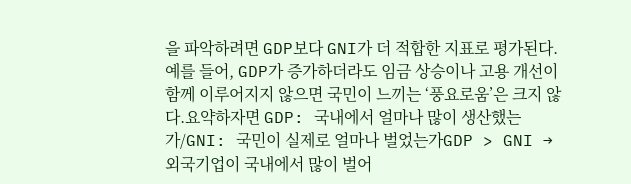을 파악하려면 GDP보다 GNI가 더 적합한 지표로 평가된다. 예를 들어, GDP가 증가하더라도 임금 상승이나 고용 개선이 함께 이루어지지 않으면 국민이 느끼는 ‘풍요로움’은 크지 않다.요약하자면 GDP: 국내에서 얼마나 많이 생산했는가/GNI: 국민이 실제로 얼마나 벌었는가GDP > GNI → 외국기업이 국내에서 많이 벌어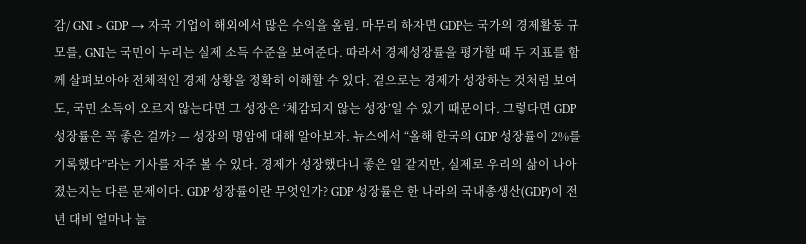감/ GNI > GDP → 자국 기업이 해외에서 많은 수익을 올림. 마무리 하자면 GDP는 국가의 경제활동 규모를, GNI는 국민이 누리는 실제 소득 수준을 보여준다. 따라서 경제성장률을 평가할 때 두 지표를 함께 살펴보아야 전체적인 경제 상황을 정확히 이해할 수 있다. 겉으로는 경제가 성장하는 것처럼 보여도, 국민 소득이 오르지 않는다면 그 성장은 ‘체감되지 않는 성장’일 수 있기 때문이다. 그렇다면 GDP 성장률은 꼭 좋은 걸까? — 성장의 명암에 대해 알아보자. 뉴스에서 “올해 한국의 GDP 성장률이 2%를 기록했다”라는 기사를 자주 볼 수 있다. 경제가 성장했다니 좋은 일 같지만, 실제로 우리의 삶이 나아졌는지는 다른 문제이다. GDP 성장률이란 무엇인가? GDP 성장률은 한 나라의 국내총생산(GDP)이 전년 대비 얼마나 늘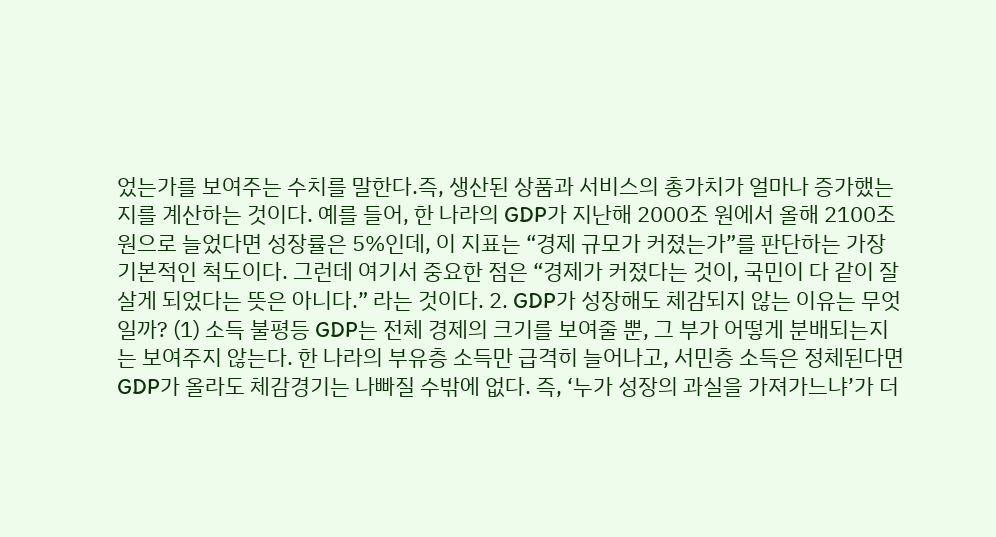었는가를 보여주는 수치를 말한다.즉, 생산된 상품과 서비스의 총가치가 얼마나 증가했는지를 계산하는 것이다. 예를 들어, 한 나라의 GDP가 지난해 2000조 원에서 올해 2100조 원으로 늘었다면 성장률은 5%인데, 이 지표는 “경제 규모가 커졌는가”를 판단하는 가장 기본적인 척도이다. 그런데 여기서 중요한 점은 “경제가 커졌다는 것이, 국민이 다 같이 잘살게 되었다는 뜻은 아니다.” 라는 것이다. 2. GDP가 성장해도 체감되지 않는 이유는 무엇일까? (1) 소득 불평등 GDP는 전체 경제의 크기를 보여줄 뿐, 그 부가 어떻게 분배되는지는 보여주지 않는다. 한 나라의 부유층 소득만 급격히 늘어나고, 서민층 소득은 정체된다면 GDP가 올라도 체감경기는 나빠질 수밖에 없다. 즉, ‘누가 성장의 과실을 가져가느냐’가 더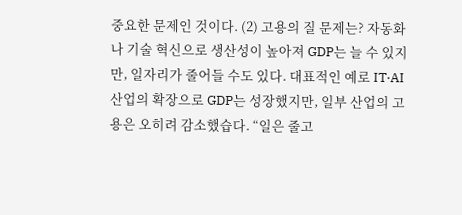중요한 문제인 것이다. (2) 고용의 질 문제는? 자동화나 기술 혁신으로 생산성이 높아져 GDP는 늘 수 있지만, 일자리가 줄어들 수도 있다. 대표적인 예로 IT·AI 산업의 확장으로 GDP는 성장했지만, 일부 산업의 고용은 오히려 감소했습다. “일은 줄고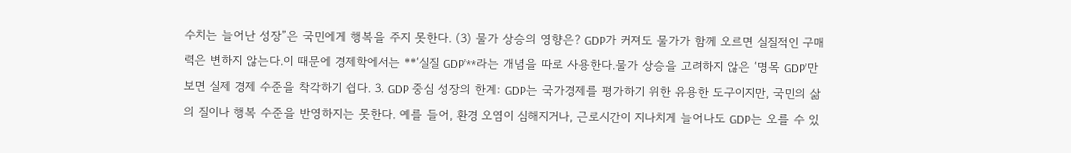수치는 늘어난 성장”은 국민에게 행복을 주지 못한다. (3) 물가 상승의 영향은? GDP가 커져도 물가가 함께 오르면 실질적인 구매력은 변하지 않는다.이 때문에 경제학에서는 **‘실질 GDP’**라는 개념을 따로 사용한다.물가 상승을 고려하지 않은 ‘명목 GDP’만 보면 실제 경제 수준을 착각하기 쉽다. 3. GDP 중심 성장의 한계: GDP는 국가경제를 평가하기 위한 유용한 도구이지만, 국민의 삶의 질이나 행복 수준을 반영하지는 못한다. 예를 들어, 환경 오염이 심해지거나, 근로시간이 지나치게 늘어나도 GDP는 오를 수 있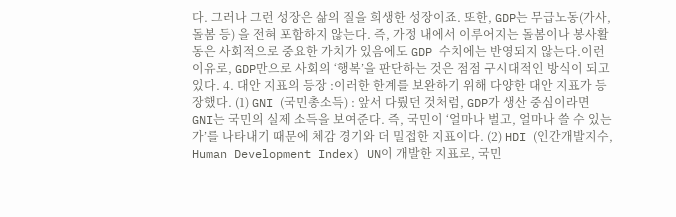다. 그러나 그런 성장은 삶의 질을 희생한 성장이죠. 또한, GDP는 무급노동(가사, 돌봄 등) 을 전혀 포함하지 않는다. 즉, 가정 내에서 이루어지는 돌봄이나 봉사활동은 사회적으로 중요한 가치가 있음에도 GDP 수치에는 반영되지 않는다.이런 이유로, GDP만으로 사회의 ‘행복’을 판단하는 것은 점점 구시대적인 방식이 되고 있다. 4. 대안 지표의 등장 :이러한 한계를 보완하기 위해 다양한 대안 지표가 등장했다. (1) GNI (국민총소득) : 앞서 다뤘던 것처럼, GDP가 생산 중심이라면 GNI는 국민의 실제 소득을 보여준다. 즉, 국민이 ‘얼마나 벌고, 얼마나 쓸 수 있는가’를 나타내기 때문에 체감 경기와 더 밀접한 지표이다. (2) HDI (인간개발지수, Human Development Index) UN이 개발한 지표로, 국민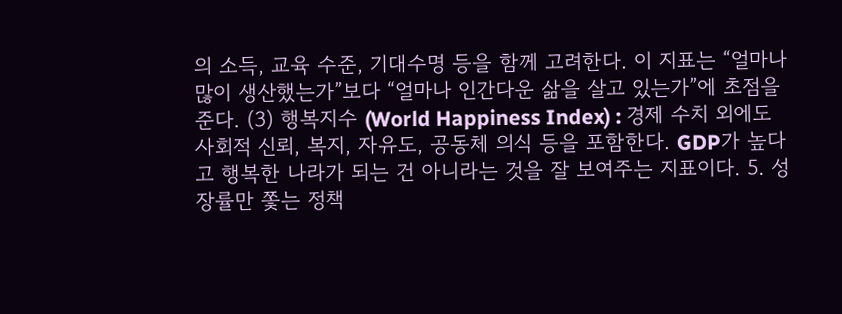의 소득, 교육 수준, 기대수명 등을 함께 고려한다. 이 지표는 “얼마나 많이 생산했는가”보다 “얼마나 인간다운 삶을 살고 있는가”에 초점을 준다. (3) 행복지수 (World Happiness Index) : 경제 수치 외에도 사회적 신뢰, 복지, 자유도, 공동체 의식 등을 포함한다. GDP가 높다고 행복한 나라가 되는 건 아니라는 것을 잘 보여주는 지표이다. 5. 성장률만 쫓는 정책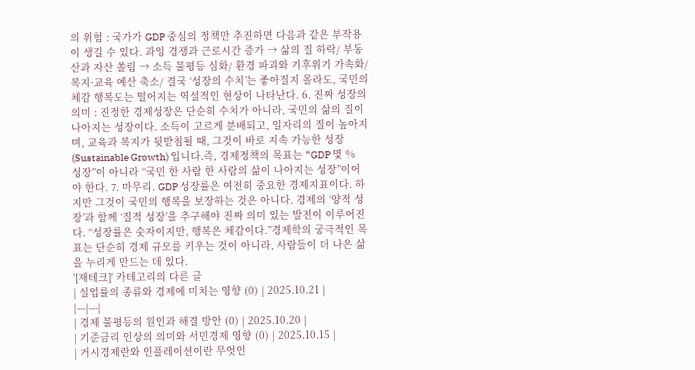의 위험 : 국가가 GDP 중심의 정책만 추진하면 다음과 같은 부작용이 생길 수 있다. 과잉 경쟁과 근로시간 증가 → 삶의 질 하락/ 부동산과 자산 쏠림 → 소득 불평등 심화/ 환경 파괴와 기후위기 가속화/ 복지·교육 예산 축소/ 결국 ‘성장의 수치’는 좋아질지 몰라도, 국민의 체감 행복도는 떨어지는 역설적인 현상이 나타난다. 6. 진짜 성장의 의미 : 진정한 경제성장은 단순히 수치가 아니라, 국민의 삶의 질이 나아지는 성장이다. 소득이 고르게 분배되고, 일자리의 질이 높아지며, 교육과 복지가 뒷받침될 때, 그것이 바로 지속 가능한 성장(Sustainable Growth) 입니다.즉, 경제정책의 목표는 “GDP 몇 % 성장”이 아니라 “국민 한 사람 한 사람의 삶이 나아지는 성장”이어야 한다. 7. 마무리. GDP 성장률은 여전히 중요한 경제지표이다. 하지만 그것이 국민의 행복을 보장하는 것은 아니다. 경제의 ‘양적 성장’과 함께 ‘질적 성장’을 추구해야 진짜 의미 있는 발전이 이루어진다. “성장률은 숫자이지만, 행복은 체감이다.”경제학의 궁극적인 목표는 단순히 경제 규모를 키우는 것이 아니라, 사람들이 더 나은 삶을 누리게 만드는 데 있다.
'[재테크]' 카테고리의 다른 글
| 실업률의 종류와 경제에 미치는 영향 (0) | 2025.10.21 |
|---|---|
| 경제 불평등의 원인과 해결 방안 (0) | 2025.10.20 |
| 기준금리 인상의 의미와 서민경제 영향 (0) | 2025.10.15 |
| 거시경제란와 인플레이션이란 무엇인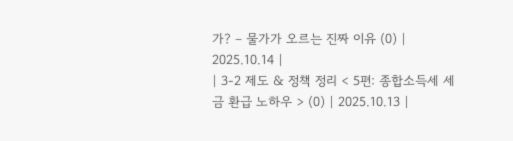가? – 물가가 오르는 진짜 이유 (0) | 2025.10.14 |
| 3-2 제도 & 정책 정리 < 5편: 종합소득세 세금 환급 노하우 > (0) | 2025.10.13 |